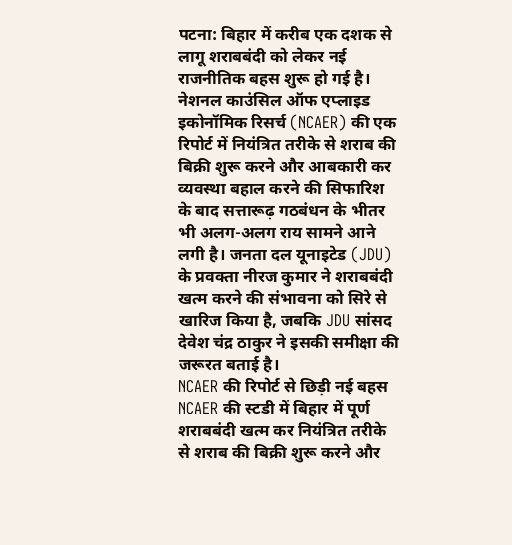पटना: बिहार में करीब एक दशक से लागू शराबबंदी को लेकर नई राजनीतिक बहस शुरू हो गई है। नेशनल काउंसिल ऑफ एप्लाइड इकोनॉमिक रिसर्च (NCAER) की एक रिपोर्ट में नियंत्रित तरीके से शराब की बिक्री शुरू करने और आबकारी कर व्यवस्था बहाल करने की सिफारिश के बाद सत्तारूढ़ गठबंधन के भीतर भी अलग-अलग राय सामने आने लगी है। जनता दल यूनाइटेड (JDU) के प्रवक्ता नीरज कुमार ने शराबबंदी खत्म करने की संभावना को सिरे से खारिज किया है, जबकि JDU सांसद देवेश चंद्र ठाकुर ने इसकी समीक्षा की जरूरत बताई है।
NCAER की रिपोर्ट से छिड़ी नई बहस
NCAER की स्टडी में बिहार में पूर्ण शराबबंदी खत्म कर नियंत्रित तरीके से शराब की बिक्री शुरू करने और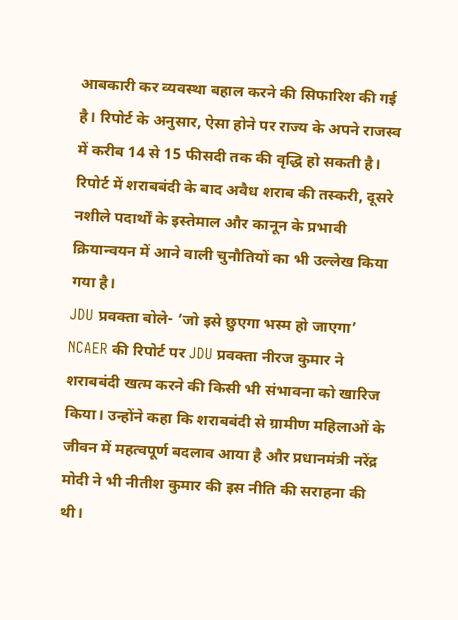आबकारी कर व्यवस्था बहाल करने की सिफारिश की गई है। रिपोर्ट के अनुसार, ऐसा होने पर राज्य के अपने राजस्व में करीब 14 से 15 फीसदी तक की वृद्धि हो सकती है।
रिपोर्ट में शराबबंदी के बाद अवैध शराब की तस्करी, दूसरे नशीले पदार्थों के इस्तेमाल और कानून के प्रभावी क्रियान्वयन में आने वाली चुनौतियों का भी उल्लेख किया गया है।
JDU प्रवक्ता बोले- ‘जो इसे छुएगा भस्म हो जाएगा’
NCAER की रिपोर्ट पर JDU प्रवक्ता नीरज कुमार ने शराबबंदी खत्म करने की किसी भी संभावना को खारिज किया। उन्होंने कहा कि शराबबंदी से ग्रामीण महिलाओं के जीवन में महत्वपूर्ण बदलाव आया है और प्रधानमंत्री नरेंद्र मोदी ने भी नीतीश कुमार की इस नीति की सराहना की थी।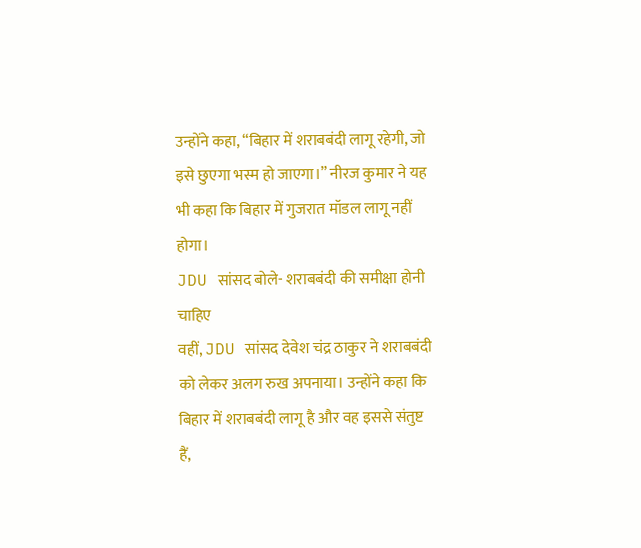उन्होंने कहा, “बिहार में शराबबंदी लागू रहेगी, जो इसे छुएगा भस्म हो जाएगा।” नीरज कुमार ने यह भी कहा कि बिहार में गुजरात मॉडल लागू नहीं होगा।
JDU सांसद बोले- शराबबंदी की समीक्षा होनी चाहिए
वहीं, JDU सांसद देवेश चंद्र ठाकुर ने शराबबंदी को लेकर अलग रुख अपनाया। उन्होंने कहा कि बिहार में शराबबंदी लागू है और वह इससे संतुष्ट हैं,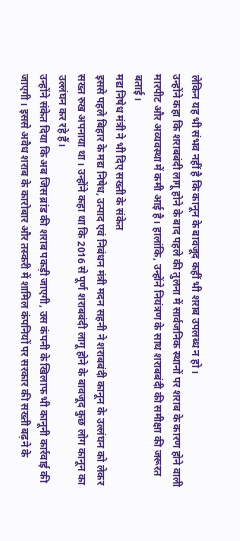लेकिन यह भी संभव नहीं है कि कानून के बावजूद कहीं भी शराब उपलब्ध न हो।
उन्होंने कहा कि शराबबंदी लागू होने के बाद पहले की तुलना में सार्वजनिक स्थानों पर शराब के कारण होने वाली मारपीट और अव्यवस्था में कमी आई है। हालांकि, उन्होंने नियंत्रण के साथ शराबबंदी की समीक्षा की जरूरत बताई।
मद्य निषेध मंत्री ने भी दिए सख्ती के संकेत
इससे पहले बिहार के मद्य निषेध, उत्पाद एवं निबंधन मंत्री मदन सहनी ने शराबबंदी कानून के उल्लंघन को लेकर सख्त रुख अपनाया था। उन्होंने कहा था कि 2016 से पूर्ण शराबबंदी लागू होने के बावजूद कुछ लोग कानून का उल्लंघन कर रहे हैं।
उन्होंने संकेत दिया कि अब जिस ब्रांड की शराब पकड़ी जाएगी, उस कंपनी के खिलाफ भी कानूनी कार्रवाई की जाएगी। इससे अवैध शराब के कारोबार और तस्करी में शामिल कंपनियों पर सरकार की सख्ती बढ़ने के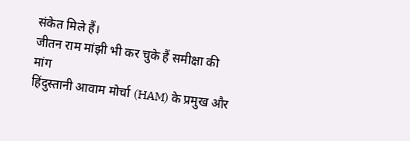संकेत मिले हैं।
जीतन राम मांझी भी कर चुके हैं समीक्षा की मांग
हिंदुस्तानी आवाम मोर्चा (HAM) के प्रमुख और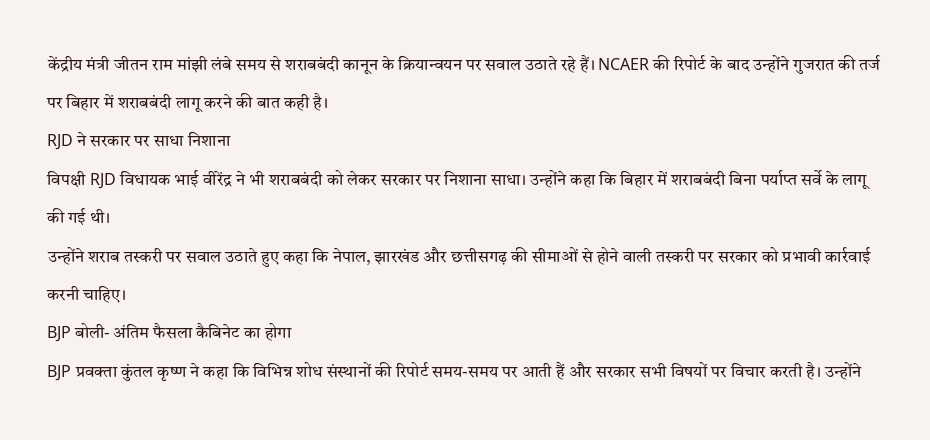केंद्रीय मंत्री जीतन राम मांझी लंबे समय से शराबबंदी कानून के क्रियान्वयन पर सवाल उठाते रहे हैं। NCAER की रिपोर्ट के बाद उन्होंने गुजरात की तर्ज पर बिहार में शराबबंदी लागू करने की बात कही है।
RJD ने सरकार पर साधा निशाना
विपक्षी RJD विधायक भाई वीरेंद्र ने भी शराबबंदी को लेकर सरकार पर निशाना साधा। उन्होंने कहा कि बिहार में शराबबंदी बिना पर्याप्त सर्वे के लागू की गई थी।
उन्होंने शराब तस्करी पर सवाल उठाते हुए कहा कि नेपाल, झारखंड और छत्तीसगढ़ की सीमाओं से होने वाली तस्करी पर सरकार को प्रभावी कार्रवाई करनी चाहिए।
BJP बोली- अंतिम फैसला कैबिनेट का होगा
BJP प्रवक्ता कुंतल कृष्ण ने कहा कि विभिन्न शोध संस्थानों की रिपोर्ट समय-समय पर आती हैं और सरकार सभी विषयों पर विचार करती है। उन्होंने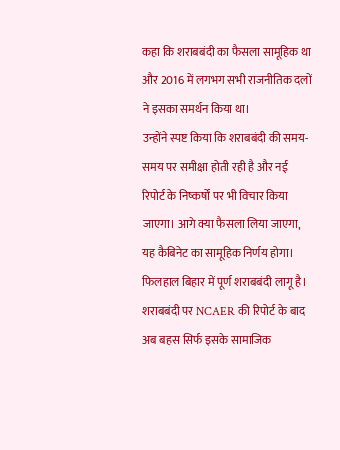कहा कि शराबबंदी का फैसला सामूहिक था और 2016 में लगभग सभी राजनीतिक दलों ने इसका समर्थन किया था।
उन्होंने स्पष्ट किया कि शराबबंदी की समय-समय पर समीक्षा होती रही है और नई रिपोर्ट के निष्कर्षों पर भी विचार किया जाएगा। आगे क्या फैसला लिया जाएगा, यह कैबिनेट का सामूहिक निर्णय होगा। फिलहाल बिहार में पूर्ण शराबबंदी लागू है।
शराबबंदी पर NCAER की रिपोर्ट के बाद अब बहस सिर्फ इसके सामाजिक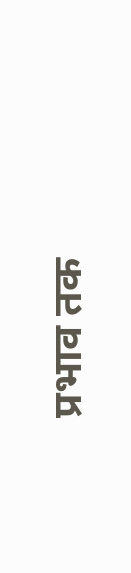प्रभाव तक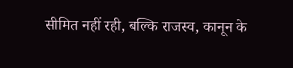सीमित नहीं रही, बल्कि राजस्व, कानून के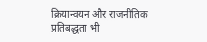क्रियान्वयन और राजनीतिक प्रतिबद्धता भी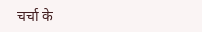चर्चा के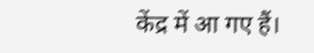केंद्र में आ गए हैं।